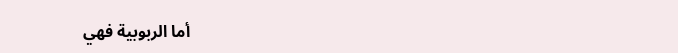أما الربوبية فهي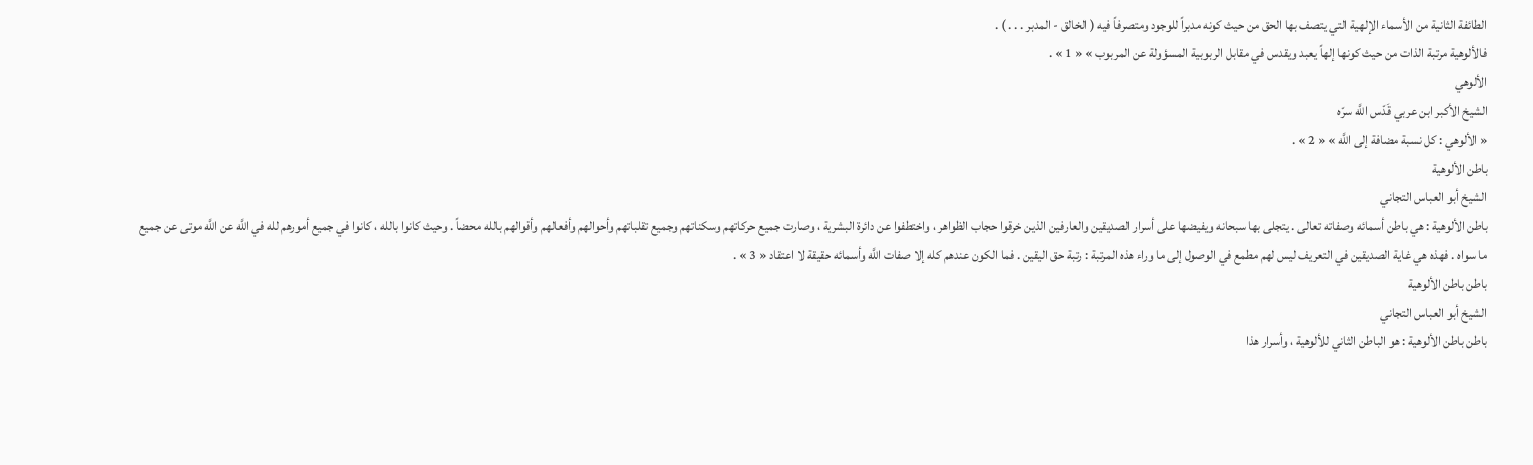الطائفة الثانية من الأسماء الإلهية التي يتصف بها الحق من حيث كونه مدبراً للوجود ومتصرفاً فيه ( الخالق - المدبر . . . ) .
فالألوهية مرتبة الذات من حيث كونها إلهاً يعبد ويقدس في مقابل الربوبية المسؤولة عن المربوب » « 1 » .
الألوهي
الشيخ الأكبر ابن عربي قَدّس اللَّه سرّه
« الألوهي : كل نسبة مضافة إلى اللَّه » « 2 » .
باطن الألوهية
الشيخ أبو العباس التجاني
باطن الألوهية : هي باطن أسمائه وصفاته تعالى . يتجلى بها سبحانه ويفيضها على أسرار الصديقين والعارفين الذين خرقوا حجاب الظواهر ، واختطفوا عن دائرة البشرية ، وصارت جميع حركاتهم وسكناتهم وجميع تقلباتهم وأحوالهم وأفعالهم وأقوالهم بالله محضاً . وحيث كانوا بالله ، كانوا في جميع أمورهم لله في اللَّه عن اللَّه موتى عن جميع ما سواه . فهذه هي غاية الصديقين في التعريف ليس لهم مطمع في الوصول إلى ما وراء هذه المرتبة : رتبة حق اليقين . فما الكون عندهم كله إلا صفات اللَّه وأسمائه حقيقة لا اعتقاد « 3 » .
باطن باطن الألوهية
الشيخ أبو العباس التجاني
باطن باطن الألوهية : هو الباطن الثاني للألوهية ، وأسرار هذا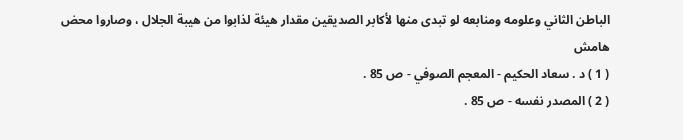الباطن الثاني وعلومه ومنابعه لو تبدى منها لأكابر الصديقين مقدار هيئة لذابوا من هيبة الجلال ، وصاروا محض
هامش
( 1 ) د . سعاد الحكيم - المعجم الصوفي - ص 85 .
( 2 ) المصدر نفسه - ص 85 .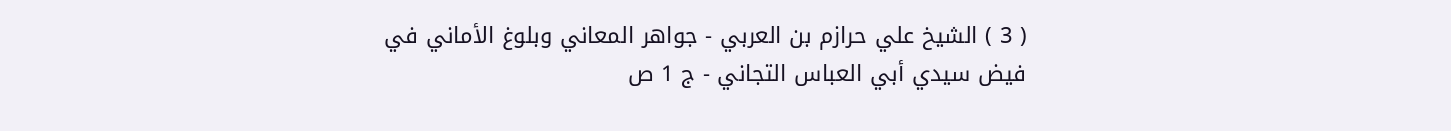( 3 ) الشيخ علي حرازم بن العربي - جواهر المعاني وبلوغ الأماني في فيض سيدي أبي العباس التجاني - ج 1 ص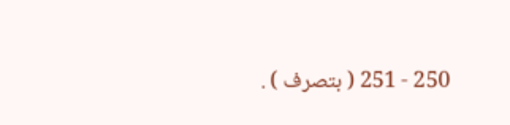250 - 251 ( بتصرف ) .